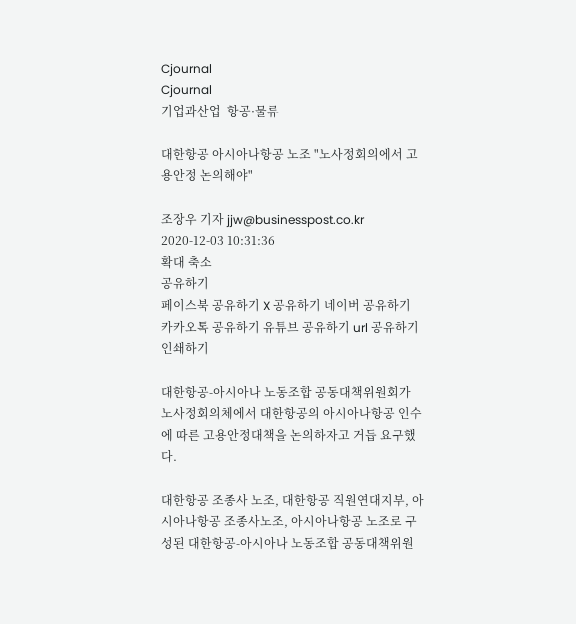Cjournal
Cjournal
기업과산업  항공·물류

대한항공 아시아나항공 노조 "노사정회의에서 고용안정 논의해야"

조장우 기자 jjw@businesspost.co.kr 2020-12-03 10:31:36
확대 축소
공유하기
페이스북 공유하기 X 공유하기 네이버 공유하기 카카오톡 공유하기 유튜브 공유하기 url 공유하기 인쇄하기

대한항공-아시아나 노동조합 공동대책위원회가 노사정회의체에서 대한항공의 아시아나항공 인수에 따른 고용안정대책을 논의하자고 거듭 요구했다.

대한항공 조종사 노조, 대한항공 직원연대지부, 아시아나항공 조종사노조, 아시아나항공 노조로 구성된 대한항공-아시아나 노동조합 공동대책위원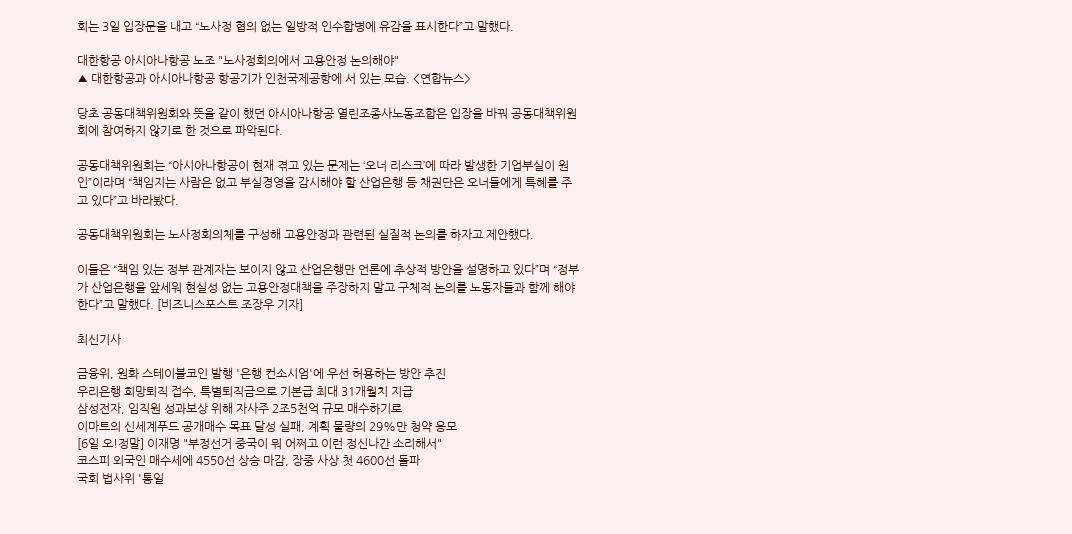회는 3일 입장문을 내고 “노사정 협의 없는 일방적 인수합병에 유감을 표시한다”고 말했다.

대한항공 아시아나항공 노조 "노사정회의에서 고용안정 논의해야"
▲ 대한항공과 아시아나항공 항공기가 인천국제공항에 서 있는 모습. <연합뉴스>

당초 공동대책위원회와 뜻을 같이 했던 아시아나항공 열린조종사노동조합은 입장을 바꿔 공동대책위원회에 참여하지 않기로 한 것으로 파악된다.

공동대책위원회는 “아시아나항공이 현재 겪고 있는 문제는 ‘오너 리스크’에 따라 발생한 기업부실이 원인”이라며 “책임지는 사람은 없고 부실경영을 감시해야 할 산업은행 등 채권단은 오너들에게 특혜를 주고 있다”고 바라봤다.

공동대책위원회는 노사정회의체를 구성해 고용안정과 관련된 실질적 논의를 하자고 제안했다.

이들은 “책임 있는 정부 관계자는 보이지 않고 산업은행만 언론에 추상적 방안을 설명하고 있다”며 “정부가 산업은행을 앞세워 현실성 없는 고용안정대책을 주장하지 말고 구체적 논의를 노동자들과 함께 해야 한다”고 말했다. [비즈니스포스트 조장우 기자]

최신기사

금융위, 원화 스테이블코인 발행 '은행 컨소시엄'에 우선 허용하는 방안 추진
우리은행 희망퇴직 접수, 특별퇴직금으로 기본급 최대 31개월치 지급
삼성전자, 임직원 성과보상 위해 자사주 2조5천억 규모 매수하기로
이마트의 신세계푸드 공개매수 목표 달성 실패, 계획 물량의 29%만 청약 응모
[6일 오!정말] 이재명 "부정선거 중국이 뭐 어쩌고 이런 정신나간 소리해서"
코스피 외국인 매수세에 4550선 상승 마감, 장중 사상 첫 4600선 돌파
국회 법사위 '통일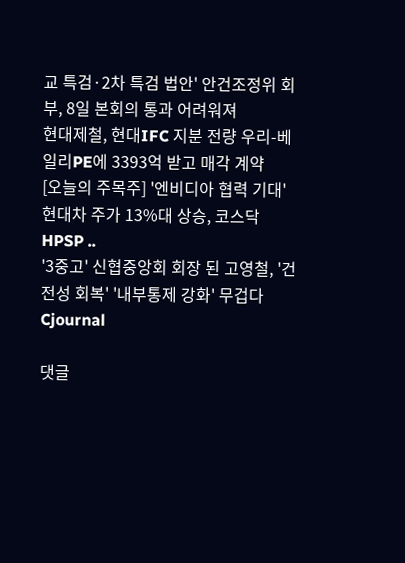교 특검·2차 특검 법안' 안건조정위 회부, 8일 본회의 통과 어려워져
현대제철, 현대IFC 지분 전량 우리-베일리PE에 3393억 받고 매각 계약
[오늘의 주목주] '엔비디아 협력 기대' 현대차 주가 13%대 상승, 코스닥 HPSP ..
'3중고' 신협중앙회 회장 된 고영철, '건전성 회복' '내부통제 강화' 무겁다
Cjournal

댓글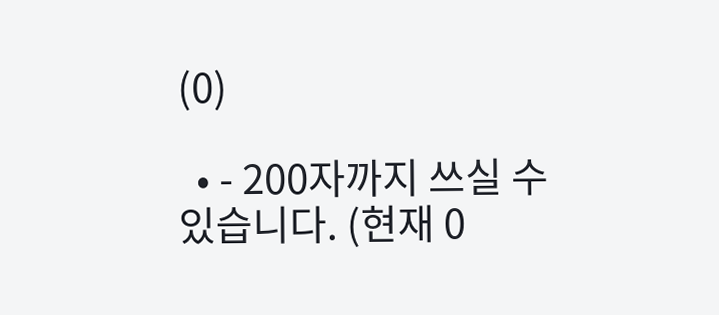(0)

  • - 200자까지 쓰실 수 있습니다. (현재 0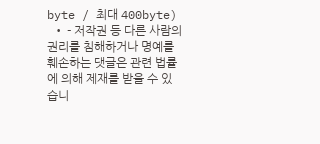byte / 최대 400byte)
  • - 저작권 등 다른 사람의 권리를 침해하거나 명예를 훼손하는 댓글은 관련 법률에 의해 제재를 받을 수 있습니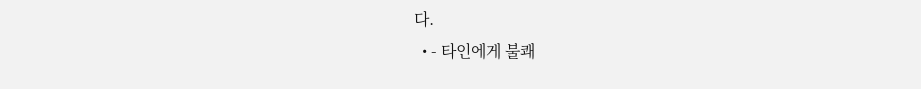다.
  • - 타인에게 불쾌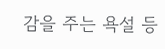감을 주는 욕설 등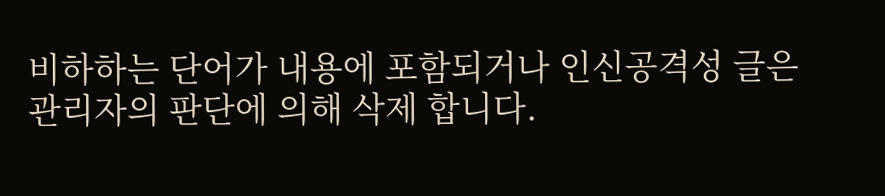비하하는 단어가 내용에 포함되거나 인신공격성 글은 관리자의 판단에 의해 삭제 합니다.